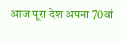आज पूरा देश अपना 70वां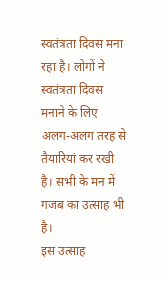स्वतंत्रता दिवस मना रहा है। लोगों ने स्वतंत्रता दिवस मनाने के लिए अलग-अलग तरह से तैयारियां कर रखी है। सभी के मन में गजब का उत्साह भी है।
इस उत्साह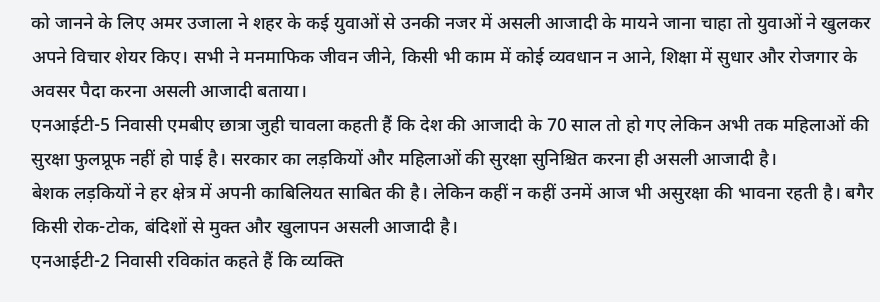को जानने के लिए अमर उजाला ने शहर के कई युवाओं से उनकी नजर में असली आजादी के मायने जाना चाहा तो युवाओं ने खुलकर अपने विचार शेयर किए। सभी ने मनमाफिक जीवन जीने, किसी भी काम में कोई व्यवधान न आने, शिक्षा में सुधार और रोजगार के अवसर पैदा करना असली आजादी बताया।
एनआईटी-5 निवासी एमबीए छात्रा जुही चावला कहती हैं कि देश की आजादी के 70 साल तो हो गए लेकिन अभी तक महिलाओं की सुरक्षा फुलप्रूफ नहीं हो पाई है। सरकार का लड़कियों और महिलाओं की सुरक्षा सुनिश्चित करना ही असली आजादी है।
बेशक लड़कियों ने हर क्षेत्र में अपनी काबिलियत साबित की है। लेकिन कहीं न कहीं उनमें आज भी असुरक्षा की भावना रहती है। बगैर किसी रोक-टोक, बंदिशों से मुक्त और खुलापन असली आजादी है।
एनआईटी-2 निवासी रविकांत कहते हैं कि व्यक्ति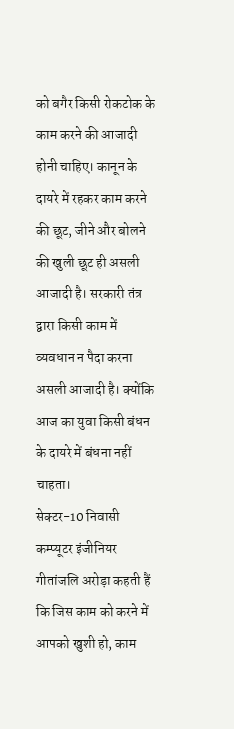को बगैर किसी रोकटोक के काम करने की आजादी होनी चाहिए। कानून के दायरे में रहकर काम करने की छूट, जीने और बोलने की खुली छूट ही असली आजादी है। सरकारी तंत्र द्वारा किसी काम में व्यवधान न पैदा करना असली आजादी है। क्योंकि आज का युवा किसी बंधन के दायरे में बंधना नहीं चाहता।
सेक्टर-10 निवासी कम्प्यूटर इंजीनियर गीतांजलि अरोड़ा कहती हैं कि जिस काम को करने में आपको खुशी हो, काम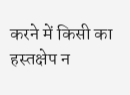करने में किसी का हस्तक्षेप न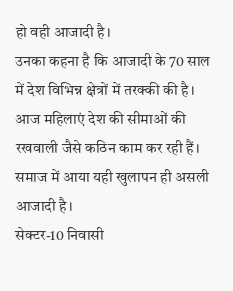हो वही आजादी है।
उनका कहना है कि आजादी के 70 साल में देश विभिन्न क्षेत्रों में तरक्की की है। आज महिलाएं देश की सीमाओं की रखवाली जैसे कठिन काम कर रही हैं। समाज में आया यही खुलापन ही असली आजादी है।
सेक्टर-10 निवासी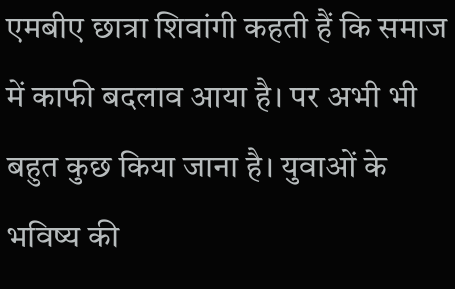एमबीए छात्रा शिवांगी कहती हैं कि समाज में काफी बदलाव आया है। पर अभी भी बहुत कुछ किया जाना है। युवाओं के भविष्य की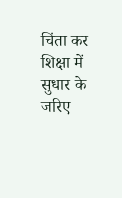चिंता कर शिक्षा में सुधार के जरिए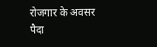रोजगार के अवसर पैदा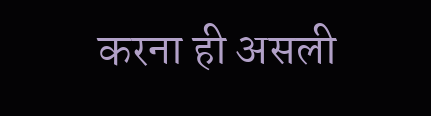करना ही असली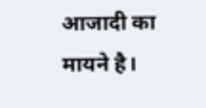आजादी का मायने है।